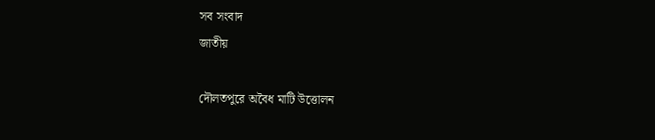সব সংবাদ
জাতীয়

দৌলতপুরে অবৈধ মাটি উত্তোলন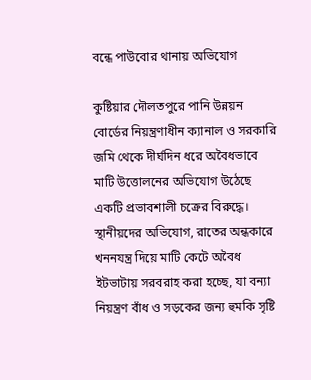বন্ধে পাউবোর থানায় অভিযোগ

কুষ্টিয়ার দৌলতপুরে পানি উন্নয়ন বোর্ডের নিয়ন্ত্রণাধীন ক্যানাল ও সরকারি জমি থেকে দীর্ঘদিন ধরে অবৈধভাবে মাটি উত্তোলনের অভিযোগ উঠেছে একটি প্রভাবশালী চক্রের বিরুদ্ধে। স্থানীয়দের অভিযোগ, রাতের অন্ধকারে খননযন্ত্র দিয়ে মাটি কেটে অবৈধ ইটভাটায় সরবরাহ করা হচ্ছে, যা বন্যা নিয়ন্ত্রণ বাঁধ ও সড়কের জন্য হুমকি সৃষ্টি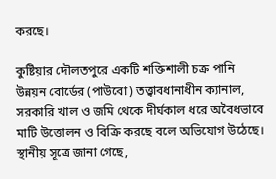করছে।

কুষ্টিয়ার দৌলতপুরে একটি শক্তিশালী চক্র পানি উন্নয়ন বোর্ডের (পাউবো) তত্ত্বাবধানাধীন ক্যানাল, সরকারি খাল ও জমি থেকে দীর্ঘকাল ধরে অবৈধভাবে মাটি উত্তোলন ও বিক্রি করছে বলে অভিযোগ উঠেছে। স্থানীয় সূত্রে জানা গেছে,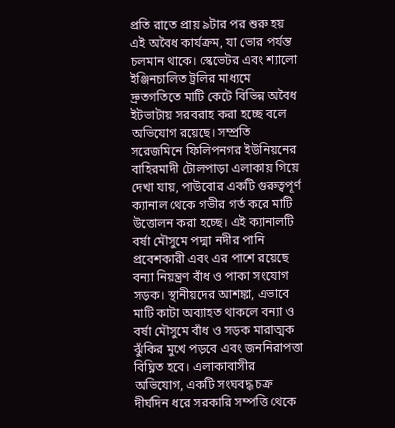প্রতি রাতে প্রায় ৯টার পর শুরু হয় এই অবৈধ কার্যক্রম, যা ভোর পর্যন্ত চলমান থাকে। স্কেভেটর এবং শ্যালো ইঞ্জিনচালিত ট্রলির মাধ্যমে দ্রুতগতিতে মাটি কেটে বিভিন্ন অবৈধ ইটভাটায় সরবরাহ করা হচ্ছে বলে অভিযোগ রয়েছে। সম্প্রতি সরেজমিনে ফিলিপনগর ইউনিয়নের বাহিরমাদী টোলপাড়া এলাকায় গিয়ে দেখা যায়, পাউবোর একটি গুরুত্বপূর্ণ ক্যানাল থেকে গভীর গর্ত করে মাটি উত্তোলন করা হচ্ছে। এই ক্যানালটি বর্ষা মৌসুমে পদ্মা নদীর পানি প্রবেশকারী এবং এর পাশে রয়েছে বন্যা নিয়ন্ত্রণ বাঁধ ও পাকা সংযোগ সড়ক। স্থানীয়দের আশঙ্কা, এভাবে মাটি কাটা অব্যাহত থাকলে বন্যা ও বর্ষা মৌসুমে বাঁধ ও সড়ক মারাত্মক ঝুঁকির মুখে পড়বে এবং জননিরাপত্তা বিঘ্নিত হবে। এলাকাবাসীর অভিযোগ, একটি সংঘবদ্ধ চক্র দীর্ঘদিন ধরে সরকারি সম্পত্তি থেকে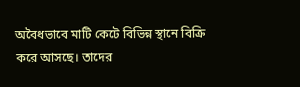অবৈধভাবে মাটি কেটে বিভিন্ন স্থানে বিক্রি করে আসছে। তাদের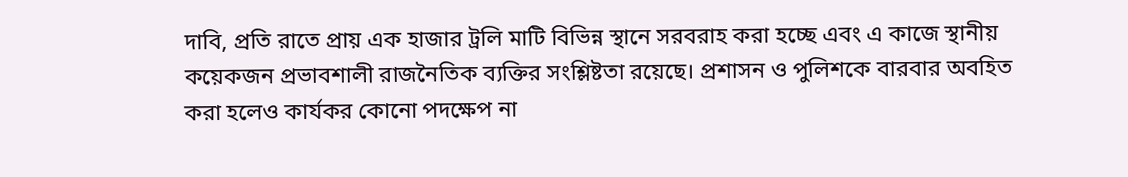দাবি, প্রতি রাতে প্রায় এক হাজার ট্রলি মাটি বিভিন্ন স্থানে সরবরাহ করা হচ্ছে এবং এ কাজে স্থানীয় কয়েকজন প্রভাবশালী রাজনৈতিক ব্যক্তির সংশ্লিষ্টতা রয়েছে। প্রশাসন ও পুলিশকে বারবার অবহিত করা হলেও কার্যকর কোনো পদক্ষেপ না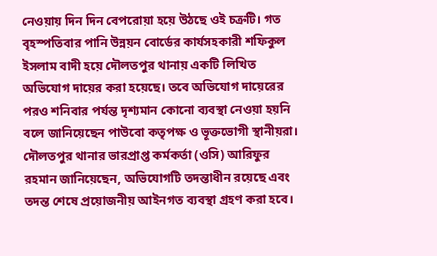নেওয়ায় দিন দিন বেপরোয়া হয়ে উঠছে ওই চক্রটি। গত বৃহস্পতিবার পানি উন্নয়ন বোর্ডের কার্যসহকারী শফিকুল ইসলাম বাদী হয়ে দৌলতপুর থানায় একটি লিখিত অভিযোগ দায়ের করা হয়েছে। তবে অভিযোগ দায়েরের পরও শনিবার পর্যন্ত দৃশ্যমান কোনো ব্যবস্থা নেওয়া হয়নি বলে জানিয়েছেন পাউবো কতৃপক্ষ ও ভূক্তভোগী স্থানীয়রা। দৌলতপুর থানার ভারপ্রাপ্ত কর্মকর্তা (ওসি) আরিফুর রহমান জানিয়েছেন, অভিযোগটি তদন্তাধীন রয়েছে এবং তদন্ত শেষে প্রয়োজনীয় আইনগত ব্যবস্থা গ্রহণ করা হবে।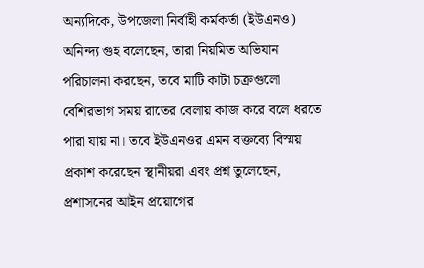অন্যদিকে, উপজেলা নির্বাহী কর্মকর্তা (ইউএনও) অনিন্দ্য গুহ বলেছেন, তারা নিয়মিত অভিযান পরিচালনা করছেন, তবে মাটি কাটা চক্রগুলো বেশিরভাগ সময় রাতের বেলায় কাজ করে বলে ধরতে পারা যায় না। তবে ইউএনওর এমন বক্তব্যে বিস্ময় প্রকাশ করেছেন স্থানীয়রা এবং প্রশ্ন তুলেছেন, প্রশাসনের আইন প্রয়োগের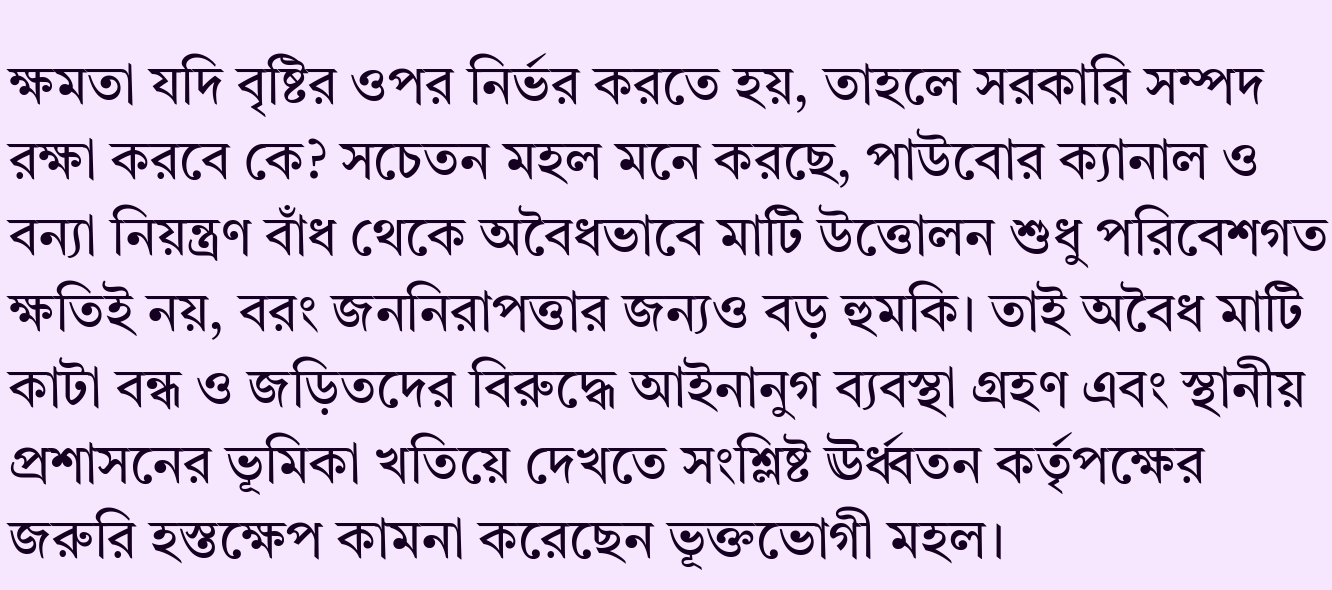ক্ষমতা যদি বৃষ্টির ওপর নির্ভর করতে হয়, তাহলে সরকারি সম্পদ রক্ষা করবে কে? সচেতন মহল মনে করছে, পাউবোর ক্যানাল ও বন্যা নিয়ন্ত্রণ বাঁধ থেকে অবৈধভাবে মাটি উত্তোলন শুধু পরিবেশগত ক্ষতিই নয়, বরং জননিরাপত্তার জন্যও বড় হুমকি। তাই অবৈধ মাটি কাটা বন্ধ ও জড়িতদের বিরুদ্ধে আইনানুগ ব্যবস্থা গ্রহণ এবং স্থানীয় প্রশাসনের ভূমিকা খতিয়ে দেখতে সংশ্লিষ্ট ঊর্ধ্বতন কর্তৃপক্ষের জরুরি হস্তক্ষেপ কামনা করেছেন ভূক্তভোগী মহল।